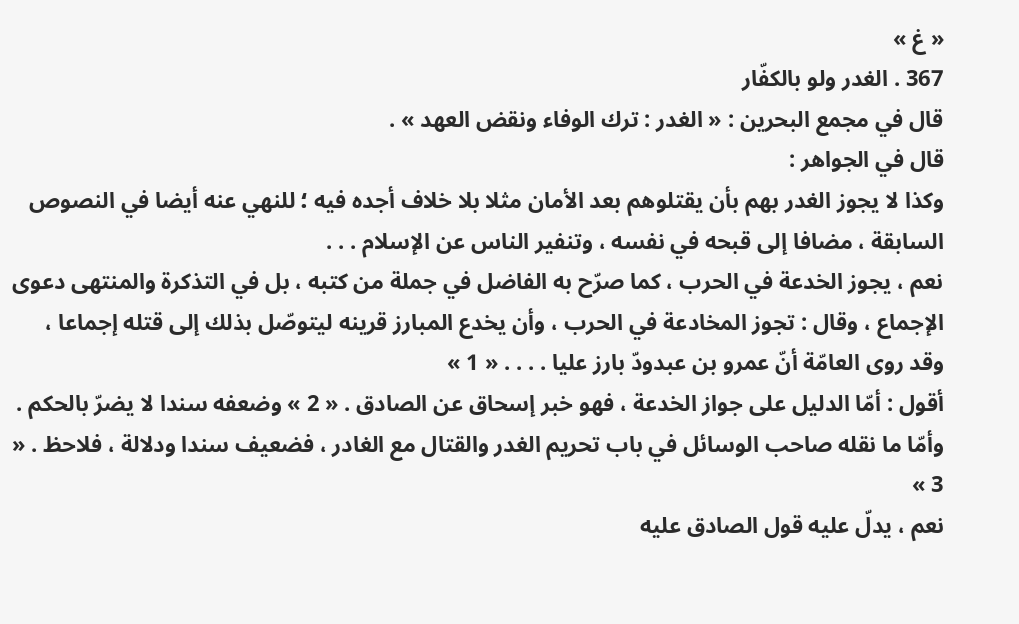« غ »
367 . الغدر ولو بالكفّار
قال في مجمع البحرين : « الغدر : ترك الوفاء ونقض العهد » .
قال في الجواهر :
وكذا لا يجوز الغدر بهم بأن يقتلوهم بعد الأمان مثلا بلا خلاف أجده فيه ؛ للنهي عنه أيضا في النصوص السابقة ، مضافا إلى قبحه في نفسه ، وتنفير الناس عن الإسلام . . .
نعم ، يجوز الخدعة في الحرب ، كما صرّح به الفاضل في جملة من كتبه ، بل في التذكرة والمنتهى دعوى الإجماع ، وقال : تجوز المخادعة في الحرب ، وأن يخدع المبارز قرينه ليتوصّل بذلك إلى قتله إجماعا ، وقد روى العامّة أنّ عمرو بن عبدودّ بارز عليا . . . . « 1 »
أقول : أمّا الدليل على جواز الخدعة ، فهو خبر إسحاق عن الصادق . « 2 » وضعفه سندا لا يضرّ بالحكم .
وأمّا ما نقله صاحب الوسائل في باب تحريم الغدر والقتال مع الغادر ، فضعيف سندا ودلالة ، فلاحظ . « 3 »
نعم ، يدلّ عليه قول الصادق عليه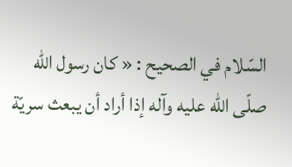السّلام في الصحيح : « كان رسول اللّه صلّى اللّه عليه وآله إذا أراد أن يبعث سريّة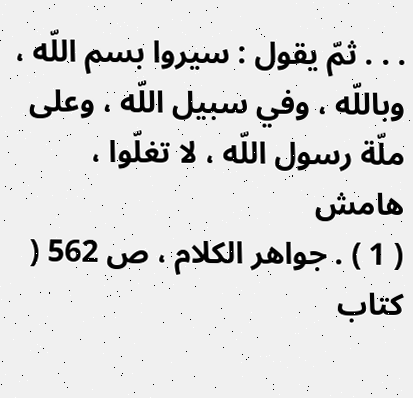. . . ثمّ يقول : سيروا بسم اللّه ، وباللّه ، وفي سبيل اللّه ، وعلى ملّة رسول اللّه ، لا تغلّوا ،
هامش
( 1 ) . جواهر الكلام ، ص 562 ( كتاب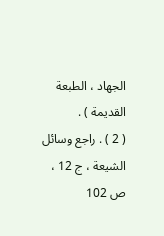الجهاد ، الطبعة القديمة ) .
( 2 ) . راجع وسائل الشيعة ، ج 12 ، ص 102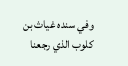وفي سنده غياث بن كلوب الذي رجعنا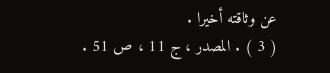عن وثاقته أخيرا .
( 3 ) . المصدر ، ج 11 ، ص 51 .